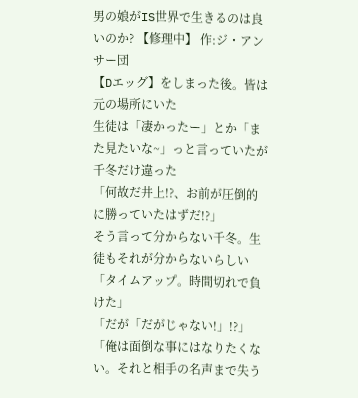男の娘がIS世界で生きるのは良いのか? 【修理中】 作:ジ・アンサー団
【Dエッグ】をしまった後。皆は元の場所にいた
生徒は「凄かったー」とか「また見たいな~」っと言っていたが千冬だけ違った
「何故だ井上!?、お前が圧倒的に勝っていたはずだ!?」
そう言って分からない千冬。生徒もそれが分からないらしい
「タイムアップ。時間切れで負けた」
「だが「だがじゃない!」!?」
「俺は面倒な事にはなりたくない。それと相手の名声まで失う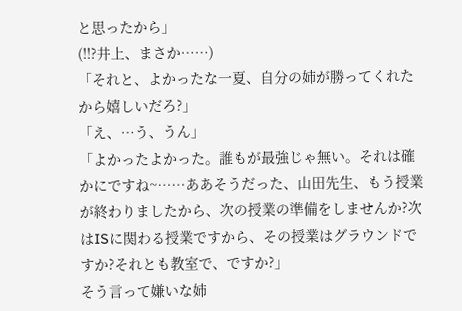と思ったから」
(!!?井上、まさか……)
「それと、よかったな一夏、自分の姉が勝ってくれたから嬉しいだろ?」
「え、…う、うん」
「よかったよかった。誰もが最強じゃ無い。それは確かにですね~……ああそうだった、山田先生、もう授業が終わりましたから、次の授業の準備をしませんか?次はISに関わる授業ですから、その授業はグラウンドですか?それとも教室で、ですか?」
そう言って嫌いな姉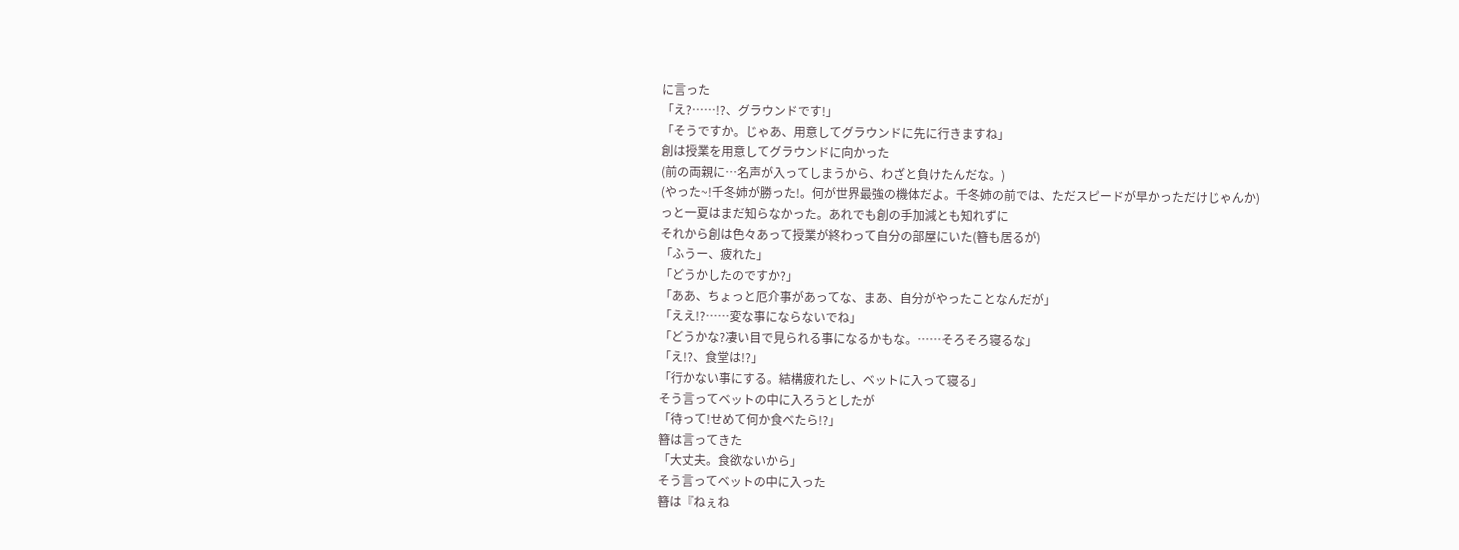に言った
「え?……!?、グラウンドです!」
「そうですか。じゃあ、用意してグラウンドに先に行きますね」
創は授業を用意してグラウンドに向かった
(前の両親に…名声が入ってしまうから、わざと負けたんだな。)
(やった~!千冬姉が勝った!。何が世界最強の機体だよ。千冬姉の前では、ただスピードが早かっただけじゃんか)
っと一夏はまだ知らなかった。あれでも創の手加減とも知れずに
それから創は色々あって授業が終わって自分の部屋にいた(簪も居るが)
「ふうー、疲れた」
「どうかしたのですか?」
「ああ、ちょっと厄介事があってな、まあ、自分がやったことなんだが」
「ええ!?……変な事にならないでね」
「どうかな?凄い目で見られる事になるかもな。……そろそろ寝るな」
「え!?、食堂は!?」
「行かない事にする。結構疲れたし、ベットに入って寝る」
そう言ってベットの中に入ろうとしたが
「待って!せめて何か食べたら!?」
簪は言ってきた
「大丈夫。食欲ないから」
そう言ってベットの中に入った
簪は『ねぇね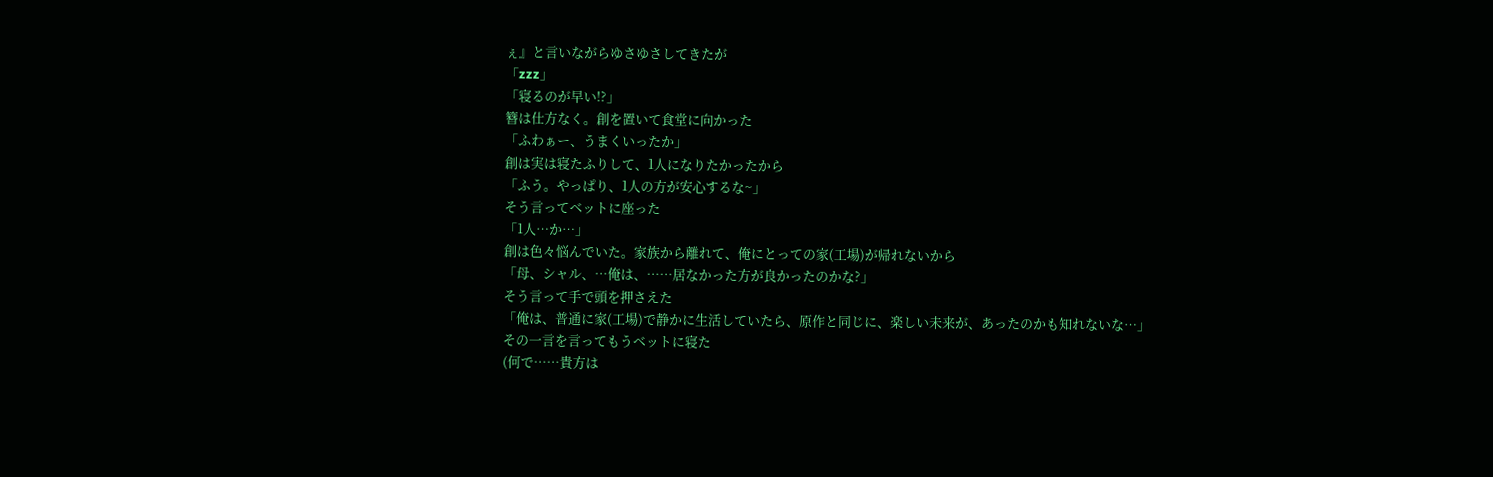ぇ』と言いながらゆさゆさしてきたが
「zzz」
「寝るのが早い!?」
簪は仕方なく。創を置いて食堂に向かった
「ふわぁー、うまくいったか」
創は実は寝たふりして、1人になりたかったから
「ふう。やっぱり、1人の方が安心するな~」
そう言ってベットに座った
「1人…か…」
創は色々悩んでいた。家族から離れて、俺にとっての家(工場)が帰れないから
「母、シャル、…俺は、……居なかった方が良かったのかな?」
そう言って手で頭を押さえた
「俺は、普通に家(工場)で静かに生活していたら、原作と同じに、楽しい未来が、あったのかも知れないな…」
その一言を言ってもうベットに寝た
(何で……貴方は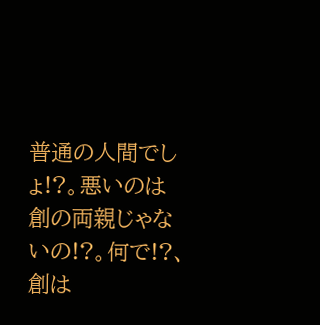普通の人間でしょ!?。悪いのは創の両親じゃないの!?。何で!?、創は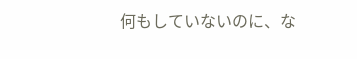何もしていないのに、な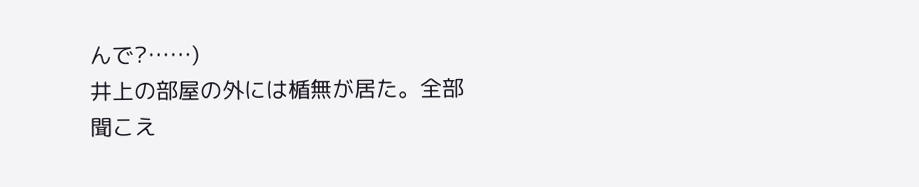んで?……)
井上の部屋の外には楯無が居た。全部聞こえ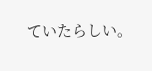ていたらしい。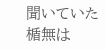聞いていた楯無は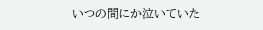いつの間にか泣いていた